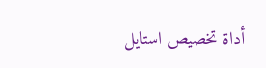أداة تخصيص استايل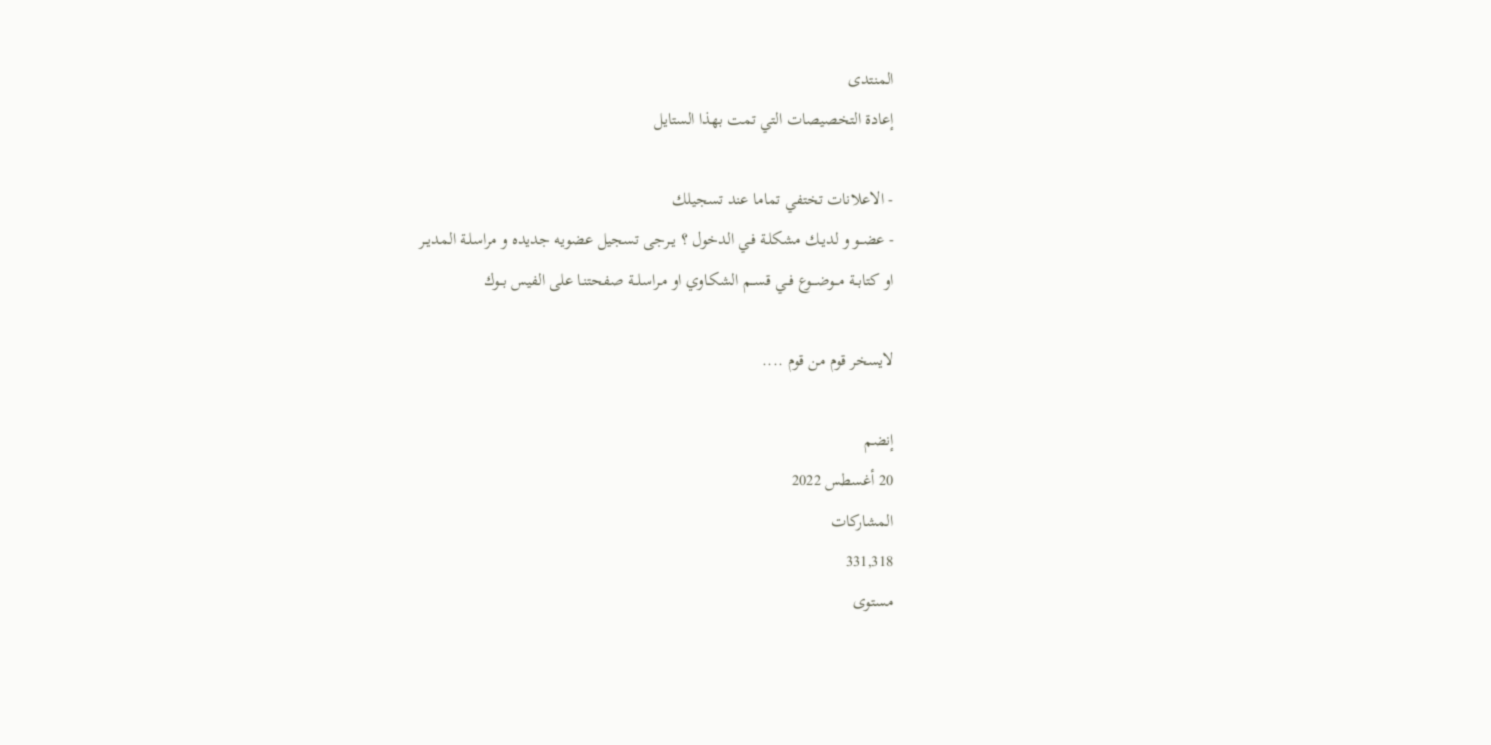المنتدى
إعادة التخصيصات التي تمت بهذا الستايل

- الاعلانات تختفي تماما عند تسجيلك
- عضــو و لديـك مشكلـة فـي الدخول ؟ يــرجى تسجيل عضويه جديده و مراسلـة المديــر
او كتابــة مــوضـــوع فــي قســم الشكـاوي او مـراسلــة صفحتنـا على الفيس بــوك

لايسخر قوم من قوم ....

إنضم
20 أغسطس 2022
المشاركات
331,318
مستوى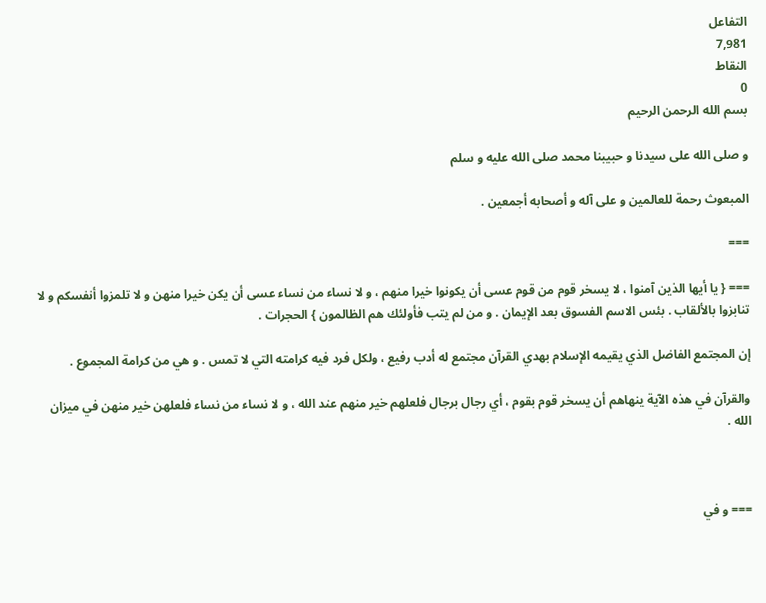التفاعل
7,981
النقاط
0
بسم الله الرحمن الرحيم

و صلى الله على سيدنا و حبيبنا محمد صلى الله عليه و سلم

المبعوث رحمة للعالمين و على آله و أصحابه أجمعين .

===

=== { يا أيها الذين آمنوا ، لا يسخر قوم من قوم عسى أن يكونوا خيرا منهم ، و لا نساء من نساء عسى أن يكن خيرا منهن و لا تلمزوا أنفسكم و لا تنابزوا بالألقاب . بئس الاسم الفسوق بعد الإيمان . و من لم يتب فأولئك هم الظالمون } الحجرات .

إن المجتمع الفاضل الذي يقيمه الإسلام بهدي القرآن مجتمع له أدب رفيع ، ولكل فرد فيه كرامته التي لا تمس . و هي من كرامة المجموع .

والقرآن في هذه الآية ينهاهم أن يسخر قوم بقوم ، أي رجال برجال فلعلهم خير منهم عند الله ، و لا نساء من نساء فلعلهن خير منهن في ميزان الله .



=== و في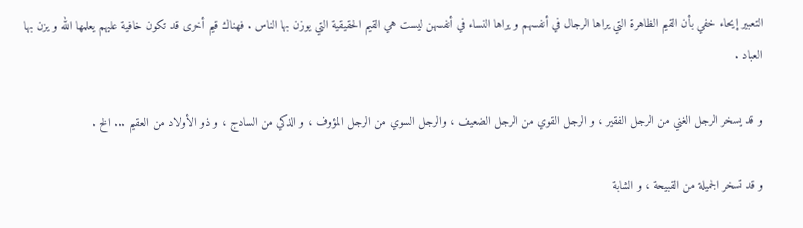التعبير إيحاء خفي بأن القيم الظاهرة التي يراها الرجال في أنفسهم و يراها النساء في أنفسهن ليست هي القيم الحقيقية التي يوزن بها الناس . فهناك قيم أخرى قد تكون خافية عليهم يعلمها الله و يزن بها العباد .

و قد يسخر الرجل الغني من الرجل الفقير ، و الرجل القوي من الرجل الضعيف ، والرجل السوي من الرجل المؤوف ، و الذكي من السادج ، و ذو الأولاد من العقيم ... الخ .

و قد تسخر الجميلة من القبيحة ، و الشابة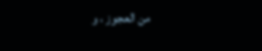من العجوز ، و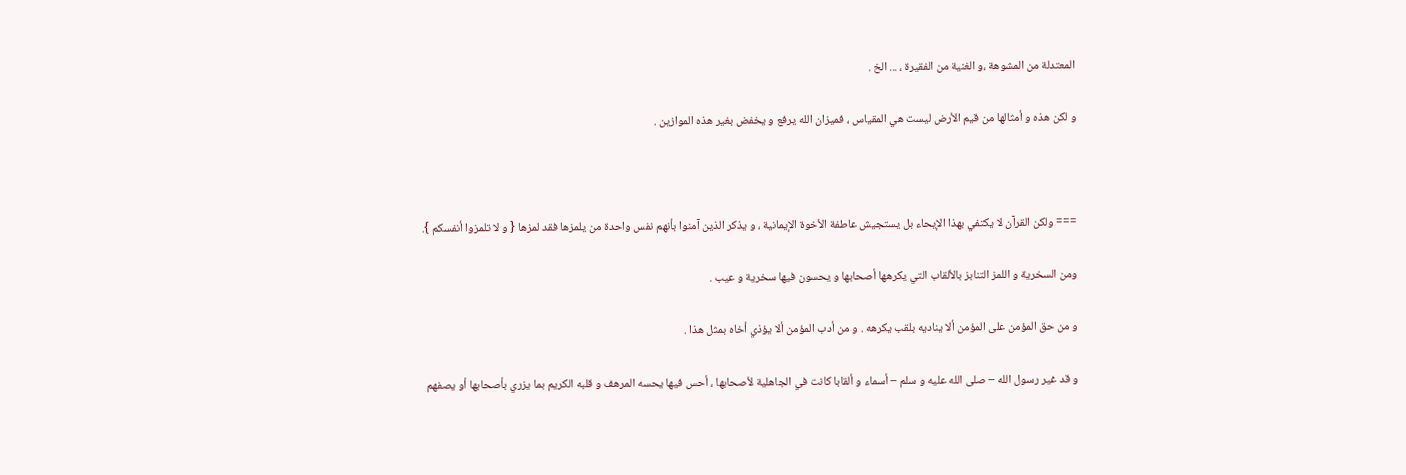المعتدلة من المشوهة ،و الغنية من الفقيرة ، ... الخ .

و لكن هذه و أمثالها من قيم الأرض ليست هي المقياس ، فميزان الله يرفع و يخفض بغير هذه الموازين .



=== ولكن القرآن لا يكتفي بهذا الإيحاء بل يستجيش عاطفة الأخوة الإيمانية ، و يذكر الذين آمنوا بأنهم نفس واحدة من يلمزها فقد لمزها { و لا تلمزوا أنفسكم }.

ومن السخرية و اللمز التنابز بالألقاب التي يكرهها أصحابها و يحسون فيها سخرية و عيب .

و من حق المؤمن على المؤمن ألا يناديه بلقب يكرهه . و من أدب المؤمن ألا يؤذي أخاه بمثل هذا .

و قد غير رسول الله – صلى الله عليه و سلم – أسماء و ألقابا كانت في الجاهلية لأصحابها ، أحس فيها يحسه المرهف و قلبه الكريم بما يزري بأصحابها أو يصفهم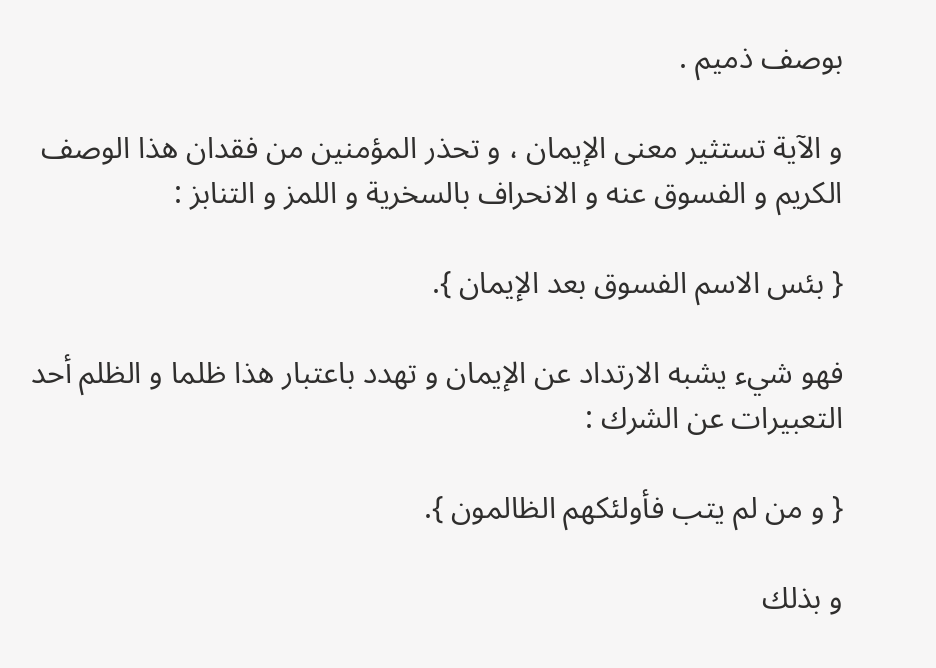بوصف ذميم .

و الآية تستثير معنى الإيمان ، و تحذر المؤمنين من فقدان هذا الوصف الكريم و الفسوق عنه و الانحراف بالسخرية و اللمز و التنابز :

{ بئس الاسم الفسوق بعد الإيمان }.

فهو شيء يشبه الارتداد عن الإيمان و تهدد باعتبار هذا ظلما و الظلم أحد التعبيرات عن الشرك :

{ و من لم يتب فأولئكهم الظالمون }.

و بذلك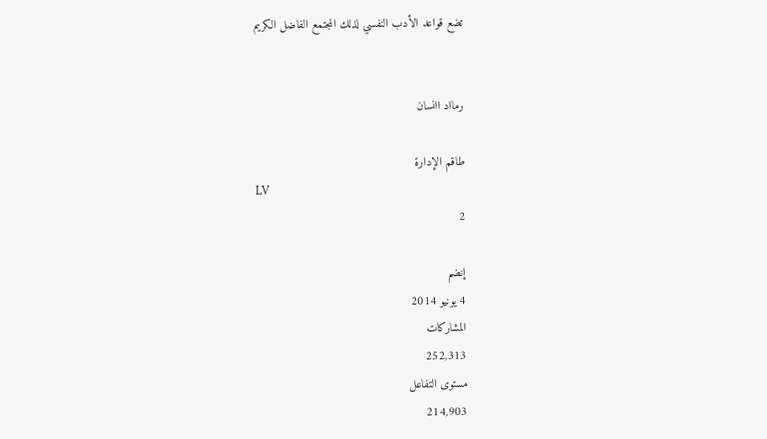تضع قواعد الأدب النفسي لذلك المجتمع الفاضل الكريم


رمااد اانسان

طاقم الإدارة
LV
2

إنضم
4 يونيو 2014
المشاركات
252,313
مستوى التفاعل
214,903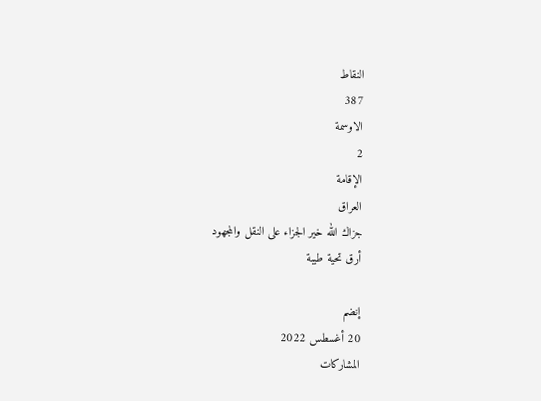النقاط
387
الاوسمة
2
الإقامة
العراق
جزاك الله خير الجزاء على النقل والمجهود
أرق تحية طيبة

إنضم
20 أغسطس 2022
المشاركات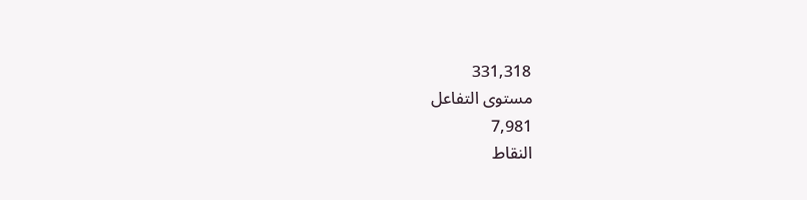331,318
مستوى التفاعل
7,981
النقاط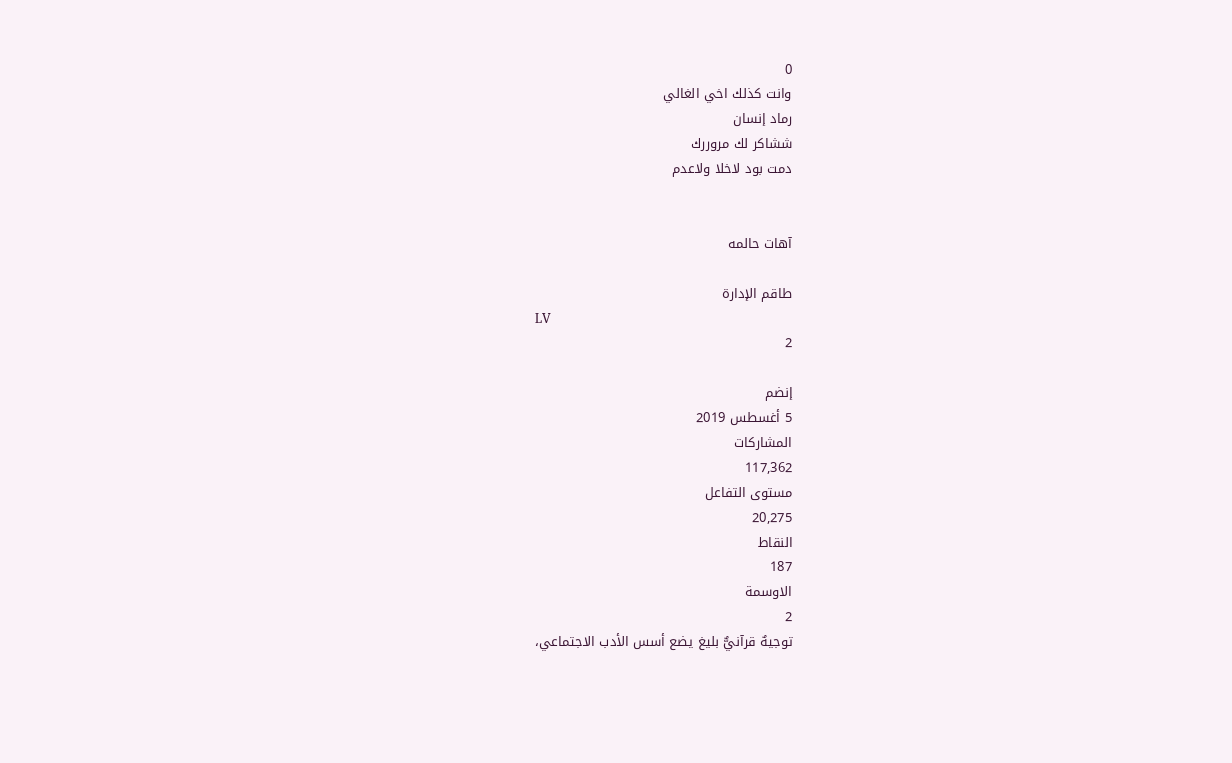0
وانت كذلك اخي الغالي
رماد إنسان
ششاكر لك مروررك
دمت بود لاخلا ولاعدم


آهات حالمه

طاقم الإدارة
LV
2

إنضم
5 أغسطس 2019
المشاركات
117,362
مستوى التفاعل
20,275
النقاط
187
الاوسمة
2
توجيهٌ قرآنيٌّ بليغ يضع أسس الأدب الاجتماعي،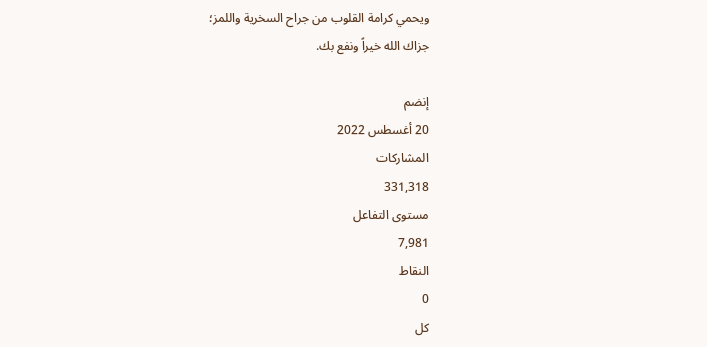ويحمي كرامة القلوب من جراح السخرية واللمز؛
جزاك الله خيراً ونفع بك.

إنضم
20 أغسطس 2022
المشاركات
331,318
مستوى التفاعل
7,981
النقاط
0
كل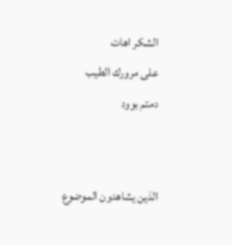الشكر اهات
على مرورك الطيب
دمتم بوود


الذين يشاهدون الموضوع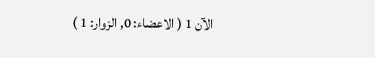الآن 1 ( الاعضاء: 0, الزوار: 1 )